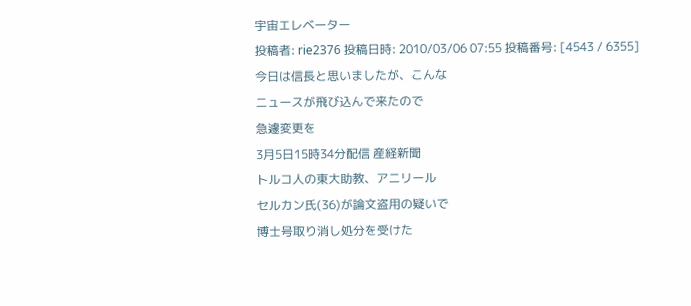宇宙エレベーター
投稿者: rie2376 投稿日時: 2010/03/06 07:55 投稿番号: [4543 / 6355]
今日は信長と思いましたが、こんな
ニュースが飛び込んで来たので
急遽変更を
3月5日15時34分配信 産経新聞
トルコ人の東大助教、アニリール
セルカン氏(36)が論文盗用の疑いで
博士号取り消し処分を受けた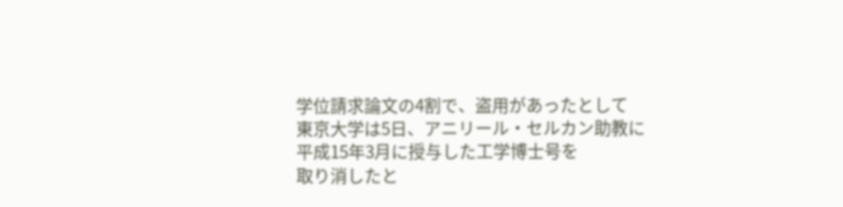学位請求論文の4割で、盗用があったとして
東京大学は5日、アニリール・セルカン助教に
平成15年3月に授与した工学博士号を
取り消したと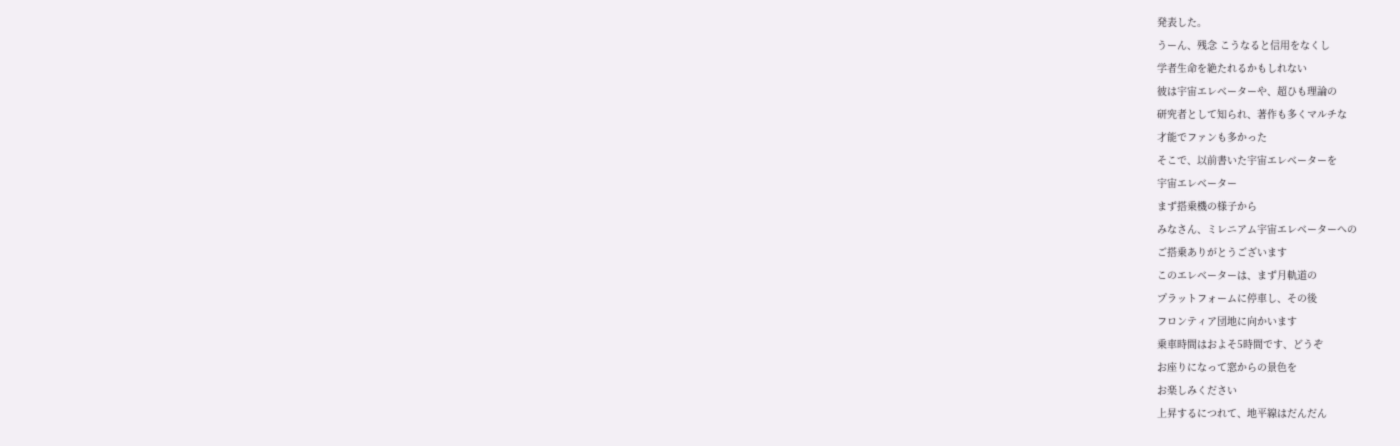発表した。
うーん、残念 こうなると信用をなくし
学者生命を絶たれるかもしれない
彼は宇宙エレベーターや、超ひも理論の
研究者として知られ、著作も多くマルチな
才能でファンも多かった
そこで、以前書いた宇宙エレベーターを
宇宙エレベーター
まず搭乗機の様子から
みなさん、ミレニアム宇宙エレベーターへの
ご搭乗ありがとうございます
このエレベーターは、まず月軌道の
プラットフォームに停車し、その後
フロンティア団地に向かいます
乗車時間はおよそ5時間です、どうぞ
お座りになって窓からの景色を
お楽しみください
上昇するにつれて、地平線はだんだん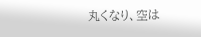丸くなり、空は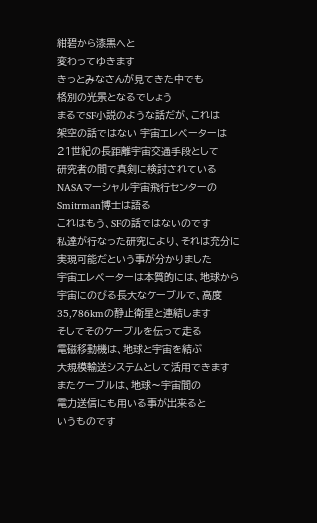紺碧から漆黒へと
変わってゆきます
きっとみなさんが見てきた中でも
格別の光景となるでしょう
まるでSF小説のような話だが、これは
架空の話ではない 宇宙エレベーターは
21世紀の長距離宇宙交通手段として
研究者の間で真剣に検討されている
NASAマーシャル宇宙飛行センターの
Smitrman博士は語る
これはもう、SFの話ではないのです
私達が行なった研究により、それは充分に
実現可能だという事が分かりました
宇宙エレベーターは本質的には、地球から
宇宙にのびる長大なケーブルで、高度
35,786kmの静止衛星と連結します
そしてそのケーブルを伝って走る
電磁移動機は、地球と宇宙を結ぶ
大規模輸送システムとして活用できます
またケーブルは、地球〜宇宙間の
電力送信にも用いる事が出来ると
いうものです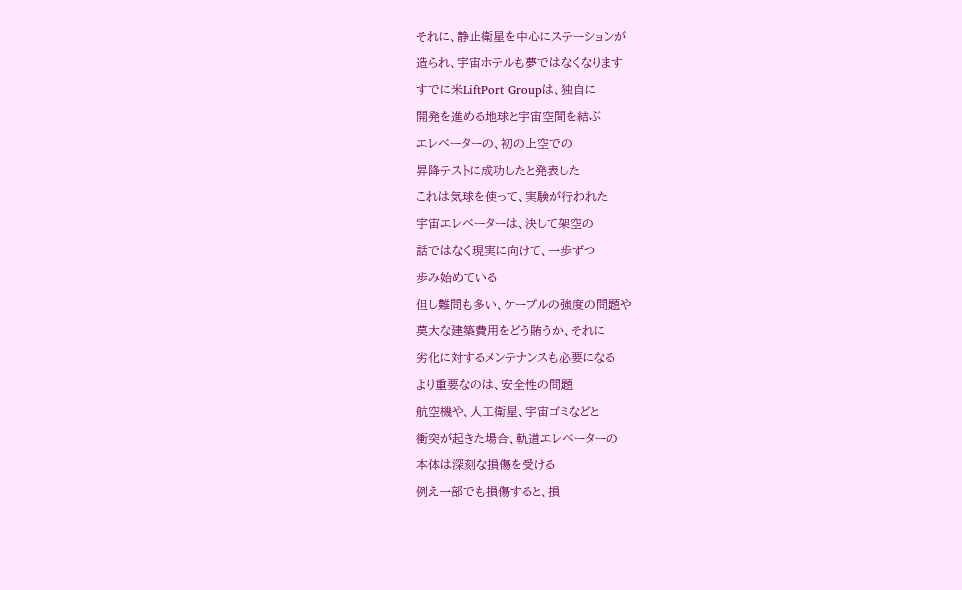それに、静止衛星を中心にステーションが
造られ、宇宙ホテルも夢ではなくなります
すでに米LiftPort Groupは、独自に
開発を進める地球と宇宙空間を結ぶ
エレベーターの、初の上空での
昇降テストに成功したと発表した
これは気球を使って、実験が行われた
宇宙エレベーターは、決して架空の
話ではなく現実に向けて、一歩ずつ
歩み始めている
但し難問も多い、ケーブルの強度の問題や
莫大な建築費用をどう賄うか、それに
劣化に対するメンテナンスも必要になる
より重要なのは、安全性の問題
航空機や、人工衛星、宇宙ゴミなどと
衝突が起きた場合、軌道エレベーターの
本体は深刻な損傷を受ける
例え一部でも損傷すると、損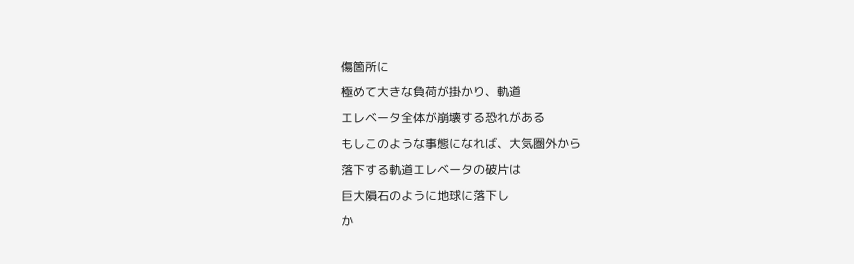傷箇所に
極めて大きな負荷が掛かり、軌道
エレベータ全体が崩壊する恐れがある
もしこのような事態になれば、大気圏外から
落下する軌道エレベータの破片は
巨大隕石のように地球に落下し
か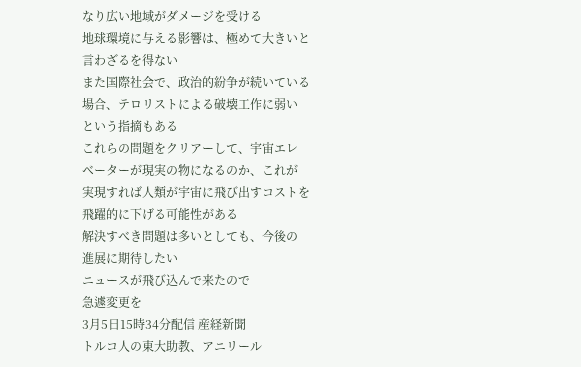なり広い地域がダメージを受ける
地球環境に与える影響は、極めて大きいと
言わざるを得ない
また国際社会で、政治的紛争が続いている
場合、テロリストによる破壊工作に弱い
という指摘もある
これらの問題をクリアーして、宇宙エレ
ベーターが現実の物になるのか、これが
実現すれば人類が宇宙に飛び出すコストを
飛躍的に下げる可能性がある
解決すべき問題は多いとしても、今後の
進展に期待したい
ニュースが飛び込んで来たので
急遽変更を
3月5日15時34分配信 産経新聞
トルコ人の東大助教、アニリール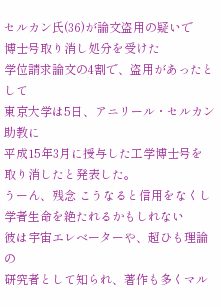セルカン氏(36)が論文盗用の疑いで
博士号取り消し処分を受けた
学位請求論文の4割で、盗用があったとして
東京大学は5日、アニリール・セルカン助教に
平成15年3月に授与した工学博士号を
取り消したと発表した。
うーん、残念 こうなると信用をなくし
学者生命を絶たれるかもしれない
彼は宇宙エレベーターや、超ひも理論の
研究者として知られ、著作も多くマル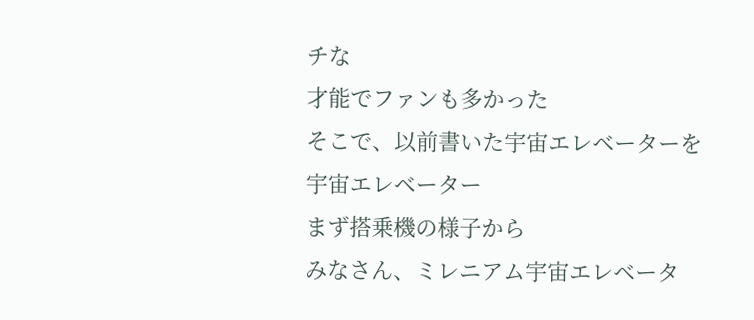チな
才能でファンも多かった
そこで、以前書いた宇宙エレベーターを
宇宙エレベーター
まず搭乗機の様子から
みなさん、ミレニアム宇宙エレベータ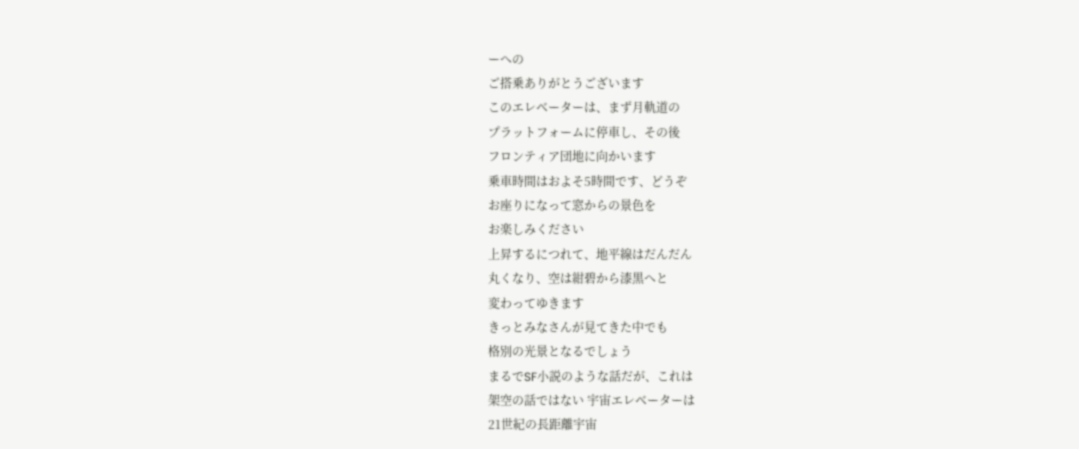ーへの
ご搭乗ありがとうございます
このエレベーターは、まず月軌道の
プラットフォームに停車し、その後
フロンティア団地に向かいます
乗車時間はおよそ5時間です、どうぞ
お座りになって窓からの景色を
お楽しみください
上昇するにつれて、地平線はだんだん
丸くなり、空は紺碧から漆黒へと
変わってゆきます
きっとみなさんが見てきた中でも
格別の光景となるでしょう
まるでSF小説のような話だが、これは
架空の話ではない 宇宙エレベーターは
21世紀の長距離宇宙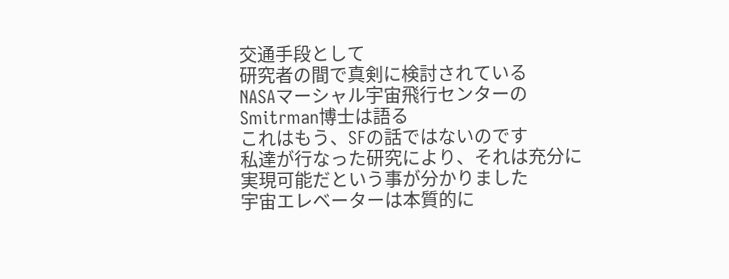交通手段として
研究者の間で真剣に検討されている
NASAマーシャル宇宙飛行センターの
Smitrman博士は語る
これはもう、SFの話ではないのです
私達が行なった研究により、それは充分に
実現可能だという事が分かりました
宇宙エレベーターは本質的に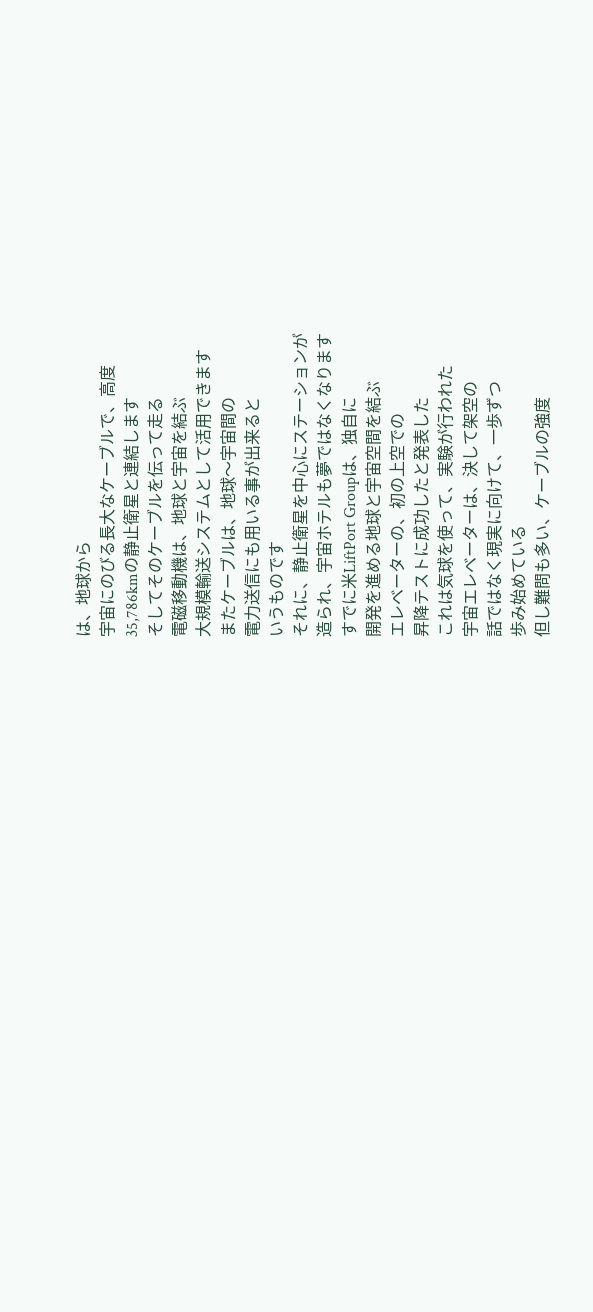は、地球から
宇宙にのびる長大なケーブルで、高度
35,786kmの静止衛星と連結します
そしてそのケーブルを伝って走る
電磁移動機は、地球と宇宙を結ぶ
大規模輸送システムとして活用できます
またケーブルは、地球〜宇宙間の
電力送信にも用いる事が出来ると
いうものです
それに、静止衛星を中心にステーションが
造られ、宇宙ホテルも夢ではなくなります
すでに米LiftPort Groupは、独自に
開発を進める地球と宇宙空間を結ぶ
エレベーターの、初の上空での
昇降テストに成功したと発表した
これは気球を使って、実験が行われた
宇宙エレベーターは、決して架空の
話ではなく現実に向けて、一歩ずつ
歩み始めている
但し難問も多い、ケーブルの強度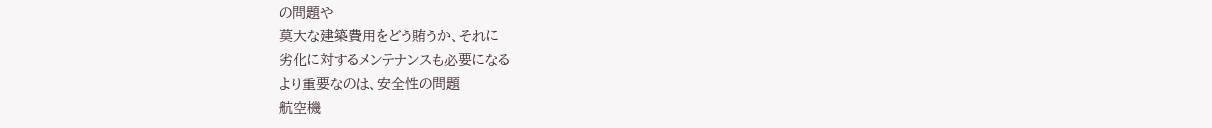の問題や
莫大な建築費用をどう賄うか、それに
劣化に対するメンテナンスも必要になる
より重要なのは、安全性の問題
航空機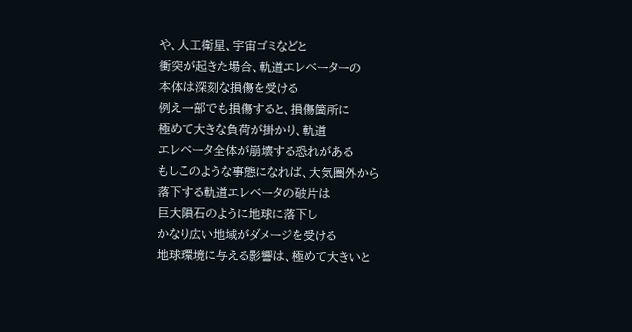や、人工衛星、宇宙ゴミなどと
衝突が起きた場合、軌道エレベーターの
本体は深刻な損傷を受ける
例え一部でも損傷すると、損傷箇所に
極めて大きな負荷が掛かり、軌道
エレベータ全体が崩壊する恐れがある
もしこのような事態になれば、大気圏外から
落下する軌道エレベータの破片は
巨大隕石のように地球に落下し
かなり広い地域がダメージを受ける
地球環境に与える影響は、極めて大きいと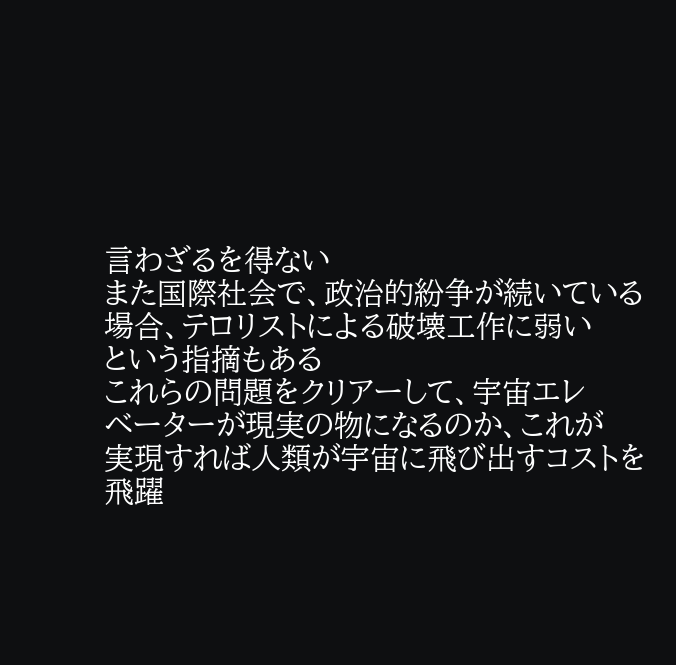言わざるを得ない
また国際社会で、政治的紛争が続いている
場合、テロリストによる破壊工作に弱い
という指摘もある
これらの問題をクリアーして、宇宙エレ
ベーターが現実の物になるのか、これが
実現すれば人類が宇宙に飛び出すコストを
飛躍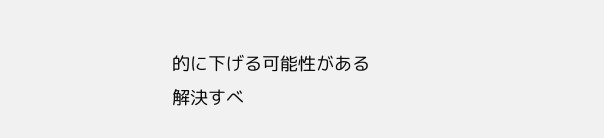的に下げる可能性がある
解決すべ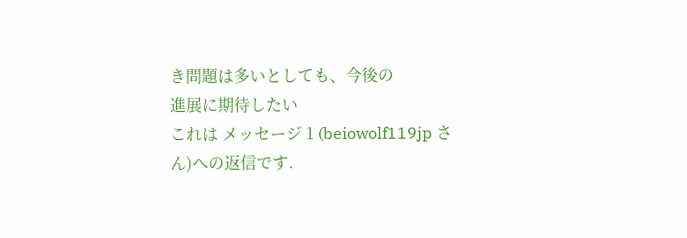き問題は多いとしても、今後の
進展に期待したい
これは メッセージ 1 (beiowolf119jp さん)への返信です.